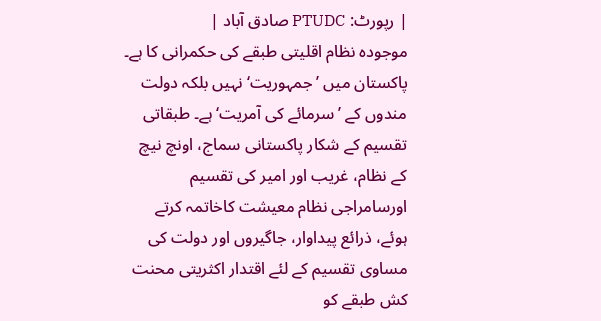| رپورٹ: PTUDC صادق آباد |
موجودہ نظام اقلیتی طبقے کی حکمرانی کا ہے۔ پاکستان میں ’جمہوریت‘ نہیں بلکہ دولت مندوں کے ’سرمائے کی آمریت‘ ہے۔ طبقاتی تقسیم کے شکار پاکستانی سماج، اونچ نیچ کے نظام، غریب اور امیر کی تقسیم اورسامراجی نظام معیشت کاخاتمہ کرتے ہوئے، ذرائع پیداوار، جاگیروں اور دولت کی مساوی تقسیم کے لئے اقتدار اکثریتی محنت کش طبقے کو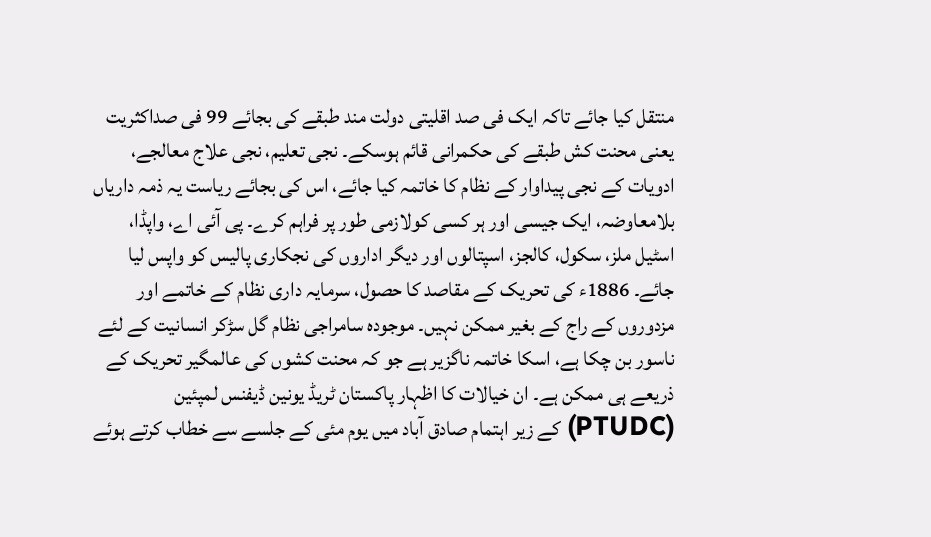منتقل کیا جائے تاکہ ایک فی صد اقلیتی دولت مند طبقے کی بجائے 99 فی صداکثریت یعنی محنت کش طبقے کی حکمرانی قائم ہوسکے۔ نجی تعلیم، نجی علاج معالجے، ادویات کے نجی پیداوار کے نظام کا خاتمہ کیا جائے، اس کی بجائے ریاست یہ ذمہ داریاں بلامعاوضہ، ایک جیسی اور ہر کسی کولازمی طور پر فراہم کرے۔ پی آئی اے، واپڈا، اسٹیل ملز، سکول، کالجز، اسپتالوں اور دیگر اداروں کی نجکاری پالیس کو واپس لیا جائے۔ 1886ء کی تحریک کے مقاصد کا حصول، سرمایہ داری نظام کے خاتمے اور مزدوروں کے راج کے بغیر ممکن نہیں۔ موجودہ سامراجی نظام گل سڑکر انسانیت کے لئے ناسور بن چکا ہے، اسکا خاتمہ ناگزیر ہے جو کہ محنت کشوں کی عالمگیر تحریک کے ذریعے ہی ممکن ہے۔ ان خیالات کا اظہار پاکستان ٹریڈ یونین ڈیفنس لمپئین (PTUDC) کے زیر اہتمام صادق آباد میں یوم مئی کے جلسے سے خطاب کرتے ہوئے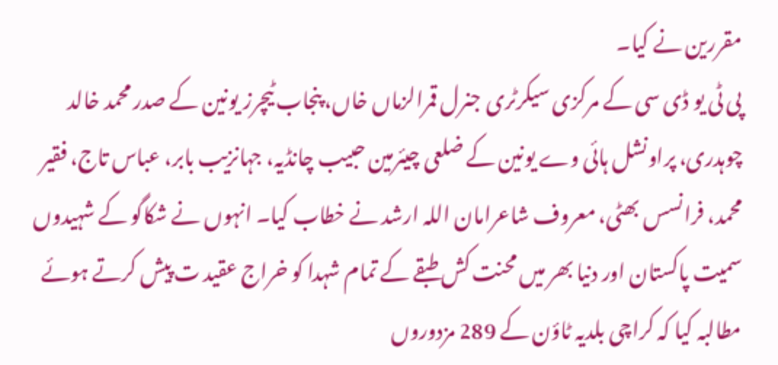مقررین نے کیا۔
پی ٹی یو ڈی سی کے مرکزی سیکرٹری جنرل قمرالزماں خاں، پنجاب ٹیچرز یونین کے صدر محمد خالد چوہدری، پراونشل ہائی وے یونین کے ضلعی چیئرمین حبیب چانڈیہ، جہانزیب بابر، عباس تاج، فقیر محمد، فرانسس بھٹی، معروف شاعرامان اللہ ارشد نے خطاب کیا۔ انہوں نے شکاگو کے شہیدوں سمیت پاکستان اور دنیا بھر میں محنت کش طبقے کے تمام شہدا کو خراج عقید ت پیش کرتے ہوئے مطالبہ کیا کہ کراچی بلدیہ ٹاؤن کے 289 مزدوروں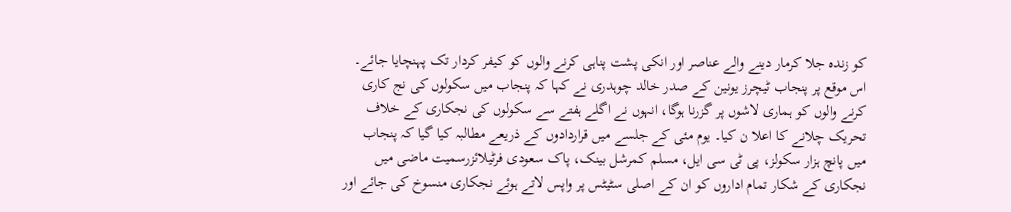کو زندہ جلا کرمار دینے والے عناصر اور انکی پشت پناہی کرنے والوں کو کیفر کردار تک پہنچایا جائے۔ اس موقع پر پنجاب ٹیچرز یونین کے صدر خالد چوہدری نے کہا کہ پنجاب میں سکولوں کی نج کاری کرنے والوں کو ہماری لاشوں پر گزرنا ہوگا، انہوں نے اگلے ہفتے سے سکولوں کی نجکاری کے خلاف تحریک چلانے کا اعلا ن کیا۔ یوم مئی کے جلسے میں قراردادوں کے ذریعے مطالبہ کیا گیا کہ پنجاب میں پانچ ہزار سکولز، پی ٹی سی ایل، مسلم کمرشل بینک، پاک سعودی فرٹیلائزرسمیت ماضی میں نجکاری کے شکار تمام اداروں کو ان کے اصلی سٹیٹس پر واپس لاتے ہوئے نجکاری منسوخ کی جائے اور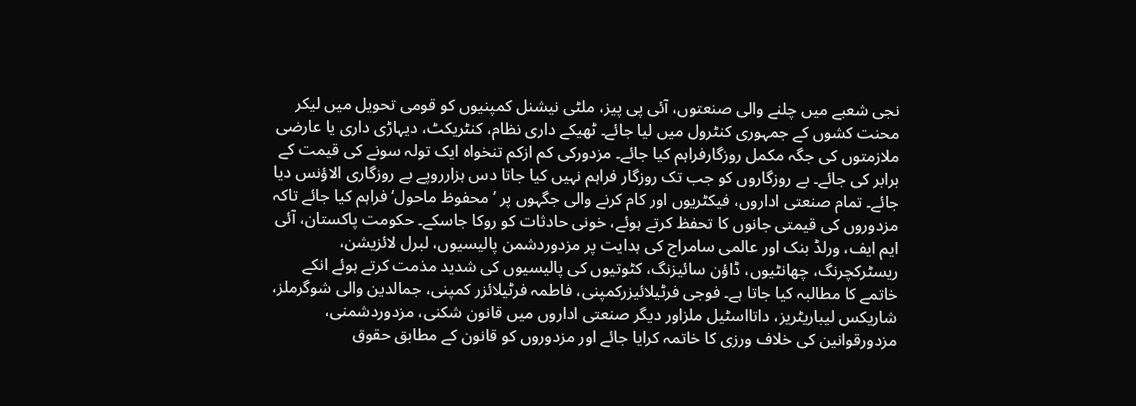نجی شعبے میں چلنے والی صنعتوں، آئی پی پیز، ملٹی نیشنل کمپنیوں کو قومی تحویل میں لیکر محنت کشوں کے جمہوری کنٹرول میں لیا جائے۔ ٹھیکے داری نظام، کنٹریکٹ، دیہاڑی داری یا عارضی ملازمتوں کی جگہ مکمل روزگارفراہم کیا جائے۔ مزدورکی کم ازکم تنخواہ ایک تولہ سونے کی قیمت کے برابر کی جائے۔ بے روزگاروں کو جب تک روزگار فراہم نہیں کیا جاتا دس ہزارروپے بے روزگاری الاؤنس دیا جائے۔ تمام صنعتی اداروں، فیکٹریوں اور کام کرنے والی جگہوں پر ’محفوظ ماحول‘ فراہم کیا جائے تاکہ مزدوروں کی قیمتی جانوں کا تحفظ کرتے ہوئے، خونی حادثات کو روکا جاسکے۔ حکومت پاکستان، آئی ایم ایف، ورلڈ بنک اور عالمی سامراج کی ہدایت پر مزدوردشمن پالیسیوں، لبرل لائزیشن، ریسٹرکچرنگ، چھانٹیوں، ڈاؤن سائیزنگ، کٹوتیوں کی پالیسیوں کی شدید مذمت کرتے ہوئے انکے خاتمے کا مطالبہ کیا جاتا ہے۔ فوجی فرٹیلائیزرکمپنی، فاطمہ فرٹیلائزر کمپنی، جمالدین والی شوگرملز، شاریکس لیباریٹریز، داتااسٹیل ملزاور دیگر صنعتی اداروں میں قانون شکنی، مزدوردشمنی، مزدورقوانین کی خلاف ورزی کا خاتمہ کرایا جائے اور مزدوروں کو قانون کے مطابق حقوق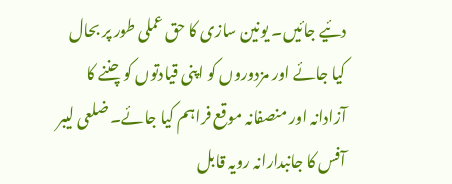دئیے جائیں۔ یونین سازی کا حق عملی طور پر بحال کیا جائے اور مزدوروں کو اپنی قیادتوں کو چننے کا آزادانہ اور منصفانہ موقع فراہم کیا جائے۔ ضلعی لیبر آفس کا جانبدارانہ رویہ قابل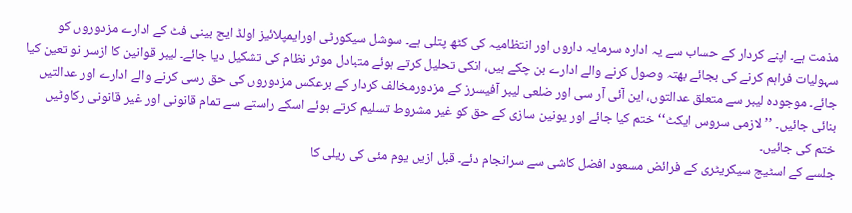مذمت ہے۔ اپنے کردار کے حساب سے یہ ادارہ سرمایہ داروں اور انتظامیہ کی کٹھ پتلی ہے۔ سوشل سیکورٹی اورایمپلائیز اولڈ ایج بینی فٹ کے ادارے مزدوروں کو سہولیات فراہم کرنے کی بجائے بھتہ وصول کرنے والے ادارے بن چکے ہیں، انکی تحلیل کرتے ہوئے متبادل موثر نظام کی تشکیل دیا جائے۔ لیبر قوانین کا ازسر نو تعین کیا جائے۔ موجودہ لیبر سے متعلق عدالتوں، این آئی آر سی اور ضلعی لیبر آفیسرز کے مزدورمخالف کردار کے برعکس مزدوروں کی حق رسی کرنے والے ادارے اور عدالتیں بنائی جائیں۔ ’’لازمی سروس ایکٹ‘‘ ختم کیا جائے اور یونین سازی کے حق کو غیر مشروط تسلیم کرتے ہوئے اسکے راستے سے تمام قانونی اور غیر قانونی رکاوٹیں ختم کی جائیں۔
جلسے کے اسٹیج سیکریٹری کے فرائض مسعود افضل کاشی سے سرانجام دئے۔ قبل ازیں یوم مئی کی ریلی کا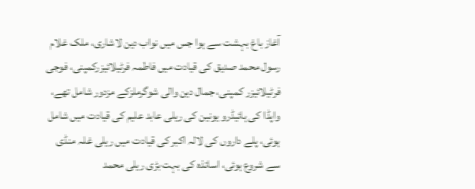آغاز باغ بہشت سے ہوا جس میں نواب دین لاشاری، ملک غلام رسول محمد صدیق کی قیادت میں فاطمہ فرٹیلائیزرکمپنی، فوجی فرٹیلائیزر کمپنی، جمال دین والی شوگرملزکے مزدور شامل تھے، واپڈا کی ہائیڈرو یونین کی ریلی عابد علیم کی قیادت میں شامل ہوئی، پلے داروں کی لالہ اکبر کی قیادت میں ریلی غلہ منڈی سے شروع ہوئی، اساتذہ کی بہت بڑی ریلی محمد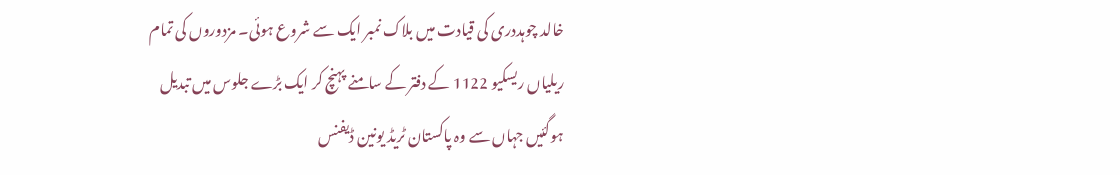خالد چوہددری کی قیادت میں بلاک نمبر ایک سے شروع ہوئی۔ مزدوروں کی تمام ریلیاں ریسکیو 1122 کے دفتر کے سامنے پہنچ کر ایک بڑے جلوس میں تبدیل ہوگئیں جہاں سے وہ پاکستان ٹریڈ یونین ڈیفنس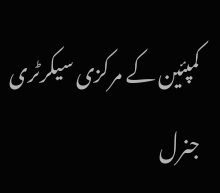کمپئین کے مرکزی سیکرٹری جنرل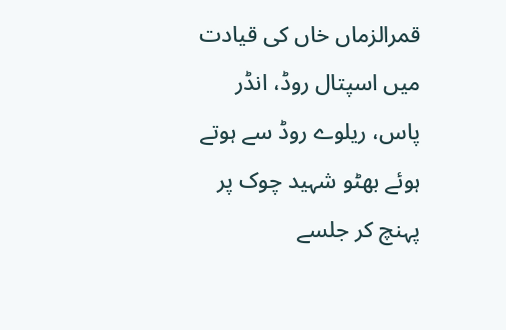قمرالزماں خاں کی قیادت میں اسپتال روڈ، انڈر پاس، ریلوے روڈ سے ہوتے ہوئے بھٹو شہید چوک پر پہنچ کر جلسے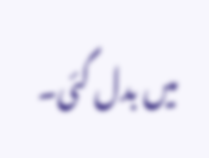میں بدل گئی۔